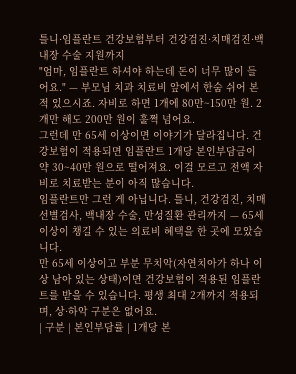틀니·임플란트 건강보험부터 건강검진·치매검진·백내장 수술 지원까지
"엄마, 임플란트 하셔야 하는데 돈이 너무 많이 들어요." — 부모님 치과 치료비 앞에서 한숨 쉬어 본 적 있으시죠. 자비로 하면 1개에 80만~150만 원. 2개만 해도 200만 원이 훌쩍 넘어요.
그런데 만 65세 이상이면 이야기가 달라집니다. 건강보험이 적용되면 임플란트 1개당 본인부담금이 약 30~40만 원으로 떨어져요. 이걸 모르고 전액 자비로 치료받는 분이 아직 많습니다.
임플란트만 그런 게 아닙니다. 틀니, 건강검진, 치매 선별검사, 백내장 수술, 만성질환 관리까지 — 65세 이상이 챙길 수 있는 의료비 혜택을 한 곳에 모았습니다.
만 65세 이상이고 부분 무치악(자연치아가 하나 이상 남아 있는 상태)이면 건강보험이 적용된 임플란트를 받을 수 있습니다. 평생 최대 2개까지 적용되며, 상·하악 구분은 없어요.
| 구분 | 본인부담률 | 1개당 본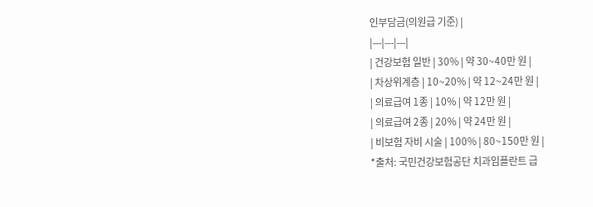인부담금(의원급 기준) |
|---|---|---|
| 건강보험 일반 | 30% | 약 30~40만 원 |
| 차상위계층 | 10~20% | 약 12~24만 원 |
| 의료급여 1종 | 10% | 약 12만 원 |
| 의료급여 2종 | 20% | 약 24만 원 |
| 비보험 자비 시술 | 100% | 80~150만 원 |
*출처: 국민건강보험공단 치과임플란트 급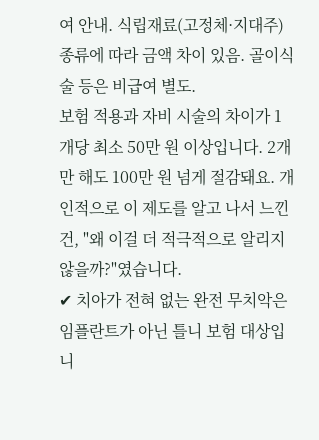여 안내. 식립재료(고정체·지대주) 종류에 따라 금액 차이 있음. 골이식술 등은 비급여 별도.
보험 적용과 자비 시술의 차이가 1개당 최소 50만 원 이상입니다. 2개만 해도 100만 원 넘게 절감돼요. 개인적으로 이 제도를 알고 나서 느낀 건, "왜 이걸 더 적극적으로 알리지 않을까?"였습니다.
✔ 치아가 전혀 없는 완전 무치악은 임플란트가 아닌 틀니 보험 대상입니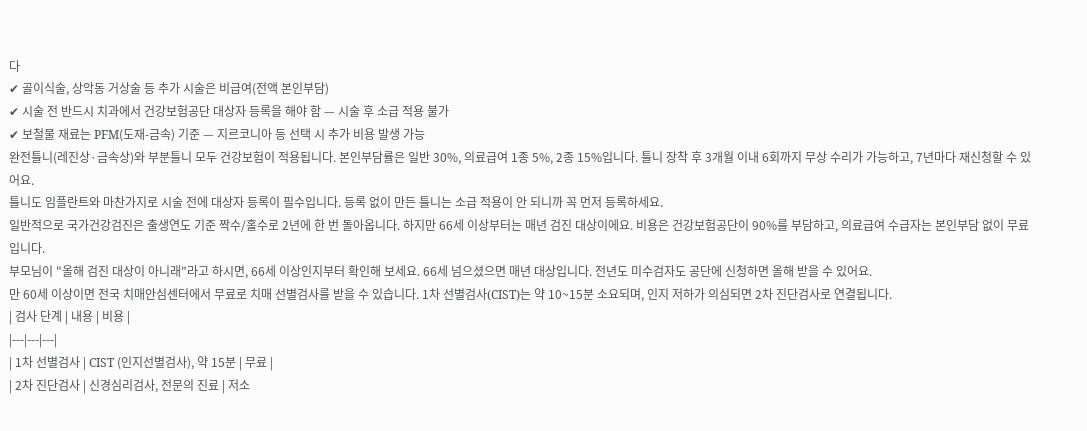다
✔ 골이식술, 상악동 거상술 등 추가 시술은 비급여(전액 본인부담)
✔ 시술 전 반드시 치과에서 건강보험공단 대상자 등록을 해야 함 — 시술 후 소급 적용 불가
✔ 보철물 재료는 PFM(도재-금속) 기준 — 지르코니아 등 선택 시 추가 비용 발생 가능
완전틀니(레진상·금속상)와 부분틀니 모두 건강보험이 적용됩니다. 본인부담률은 일반 30%, 의료급여 1종 5%, 2종 15%입니다. 틀니 장착 후 3개월 이내 6회까지 무상 수리가 가능하고, 7년마다 재신청할 수 있어요.
틀니도 임플란트와 마찬가지로 시술 전에 대상자 등록이 필수입니다. 등록 없이 만든 틀니는 소급 적용이 안 되니까 꼭 먼저 등록하세요.
일반적으로 국가건강검진은 출생연도 기준 짝수/홀수로 2년에 한 번 돌아옵니다. 하지만 66세 이상부터는 매년 검진 대상이에요. 비용은 건강보험공단이 90%를 부담하고, 의료급여 수급자는 본인부담 없이 무료입니다.
부모님이 "올해 검진 대상이 아니래"라고 하시면, 66세 이상인지부터 확인해 보세요. 66세 넘으셨으면 매년 대상입니다. 전년도 미수검자도 공단에 신청하면 올해 받을 수 있어요.
만 60세 이상이면 전국 치매안심센터에서 무료로 치매 선별검사를 받을 수 있습니다. 1차 선별검사(CIST)는 약 10~15분 소요되며, 인지 저하가 의심되면 2차 진단검사로 연결됩니다.
| 검사 단계 | 내용 | 비용 |
|---|---|---|
| 1차 선별검사 | CIST (인지선별검사), 약 15분 | 무료 |
| 2차 진단검사 | 신경심리검사, 전문의 진료 | 저소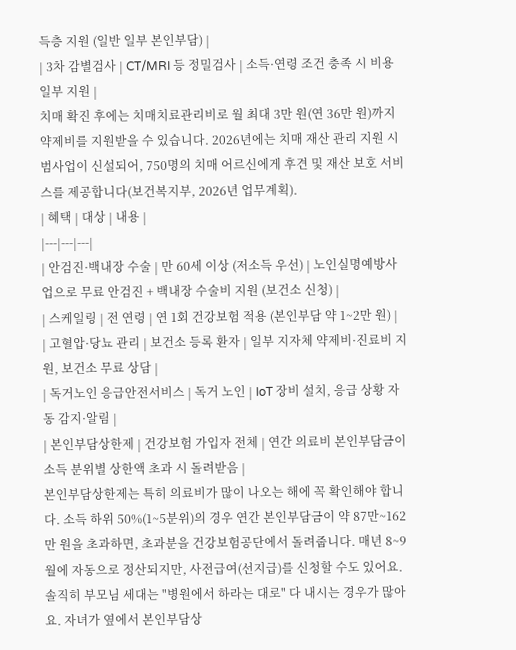득층 지원 (일반 일부 본인부담) |
| 3차 감별검사 | CT/MRI 등 정밀검사 | 소득·연령 조건 충족 시 비용 일부 지원 |
치매 확진 후에는 치매치료관리비로 월 최대 3만 원(연 36만 원)까지 약제비를 지원받을 수 있습니다. 2026년에는 치매 재산 관리 지원 시범사업이 신설되어, 750명의 치매 어르신에게 후견 및 재산 보호 서비스를 제공합니다(보건복지부, 2026년 업무계획).
| 혜택 | 대상 | 내용 |
|---|---|---|
| 안검진·백내장 수술 | 만 60세 이상 (저소득 우선) | 노인실명예방사업으로 무료 안검진 + 백내장 수술비 지원 (보건소 신청) |
| 스케일링 | 전 연령 | 연 1회 건강보험 적용 (본인부담 약 1~2만 원) |
| 고혈압·당뇨 관리 | 보건소 등록 환자 | 일부 지자체 약제비·진료비 지원, 보건소 무료 상담 |
| 독거노인 응급안전서비스 | 독거 노인 | IoT 장비 설치, 응급 상황 자동 감지·알림 |
| 본인부담상한제 | 건강보험 가입자 전체 | 연간 의료비 본인부담금이 소득 분위별 상한액 초과 시 돌려받음 |
본인부담상한제는 특히 의료비가 많이 나오는 해에 꼭 확인해야 합니다. 소득 하위 50%(1~5분위)의 경우 연간 본인부담금이 약 87만~162만 원을 초과하면, 초과분을 건강보험공단에서 돌려줍니다. 매년 8~9월에 자동으로 정산되지만, 사전급여(선지급)를 신청할 수도 있어요.
솔직히 부모님 세대는 "병원에서 하라는 대로" 다 내시는 경우가 많아요. 자녀가 옆에서 본인부담상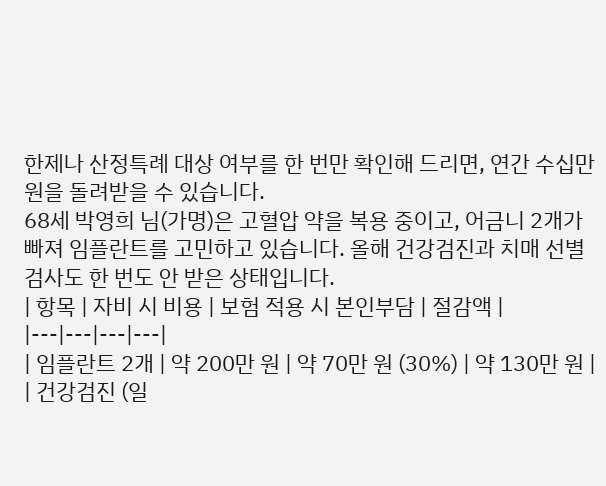한제나 산정특례 대상 여부를 한 번만 확인해 드리면, 연간 수십만 원을 돌려받을 수 있습니다.
68세 박영희 님(가명)은 고혈압 약을 복용 중이고, 어금니 2개가 빠져 임플란트를 고민하고 있습니다. 올해 건강검진과 치매 선별검사도 한 번도 안 받은 상태입니다.
| 항목 | 자비 시 비용 | 보험 적용 시 본인부담 | 절감액 |
|---|---|---|---|
| 임플란트 2개 | 약 200만 원 | 약 70만 원 (30%) | 약 130만 원 |
| 건강검진 (일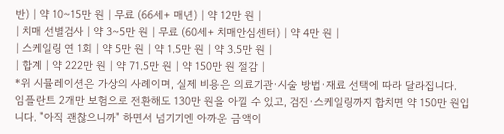반) | 약 10~15만 원 | 무료 (66세+ 매년) | 약 12만 원 |
| 치매 선별검사 | 약 3~5만 원 | 무료 (60세+ 치매안심센터) | 약 4만 원 |
| 스케일링 연 1회 | 약 5만 원 | 약 1.5만 원 | 약 3.5만 원 |
| 합계 | 약 222만 원 | 약 71.5만 원 | 약 150만 원 절감 |
*위 시뮬레이션은 가상의 사례이며, 실제 비용은 의료기관·시술 방법·재료 선택에 따라 달라집니다.
임플란트 2개만 보험으로 전환해도 130만 원을 아낄 수 있고, 검진·스케일링까지 합치면 약 150만 원입니다. "아직 괜찮으니까" 하면서 넘기기엔 아까운 금액이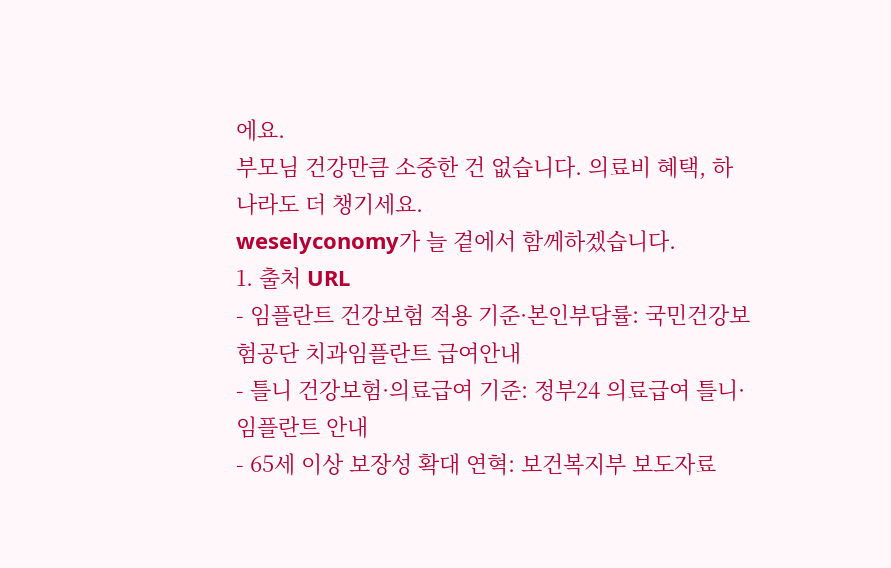에요.
부모님 건강만큼 소중한 건 없습니다. 의료비 혜택, 하나라도 더 챙기세요.
weselyconomy가 늘 곁에서 함께하겠습니다.
1. 출처 URL
- 임플란트 건강보험 적용 기준·본인부담률: 국민건강보험공단 치과임플란트 급여안내
- 틀니 건강보험·의료급여 기준: 정부24 의료급여 틀니·임플란트 안내
- 65세 이상 보장성 확대 연혁: 보건복지부 보도자료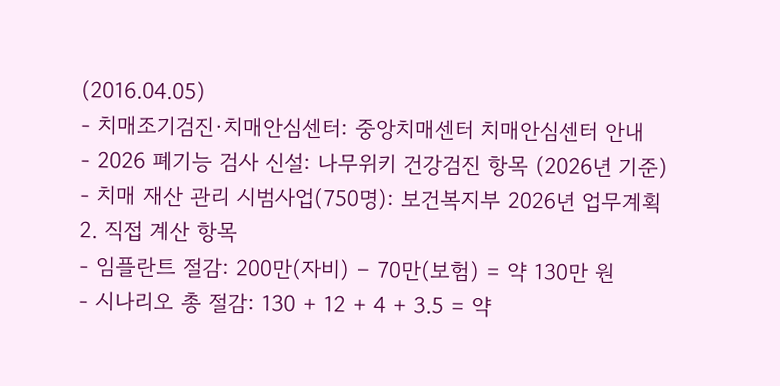(2016.04.05)
- 치매조기검진·치매안심센터: 중앙치매센터 치매안심센터 안내
- 2026 폐기능 검사 신설: 나무위키 건강검진 항목 (2026년 기준)
- 치매 재산 관리 시범사업(750명): 보건복지부 2026년 업무계획
2. 직접 계산 항목
- 임플란트 절감: 200만(자비) − 70만(보험) = 약 130만 원
- 시나리오 총 절감: 130 + 12 + 4 + 3.5 = 약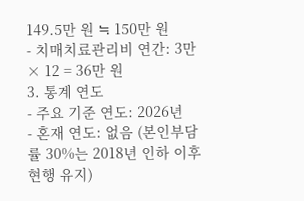149.5만 원 ≒ 150만 원
- 치매치료관리비 연간: 3만 × 12 = 36만 원
3. 통계 연도
- 주요 기준 연도: 2026년
- 혼재 연도: 없음 (본인부담률 30%는 2018년 인하 이후 현행 유지)